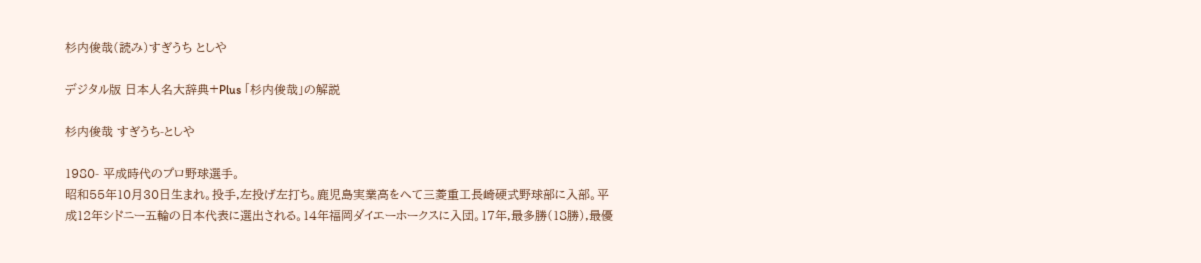杉内俊哉(読み)すぎうち としや

デジタル版 日本人名大辞典+Plus 「杉内俊哉」の解説

杉内俊哉 すぎうち-としや

1980- 平成時代のプロ野球選手。
昭和55年10月30日生まれ。投手,左投げ左打ち。鹿児島実業高をへて三菱重工長崎硬式野球部に入部。平成12年シドニー五輪の日本代表に選出される。14年福岡ダイエーホークスに入団。17年,最多勝(18勝),最優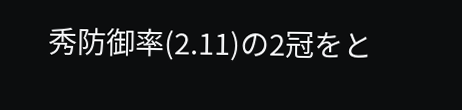秀防御率(2.11)の2冠をと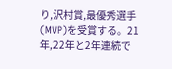り,沢村賞,最優秀選手(MVP)を受賞する。21年,22年と2年連続で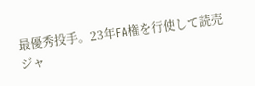最優秀投手。23年FA権を行使して読売ジャ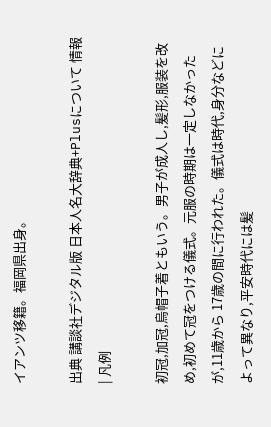イアンツ移籍。福岡県出身。

出典 講談社デジタル版 日本人名大辞典+Plusについて 情報 | 凡例

初冠,加冠,烏帽子着ともいう。男子が成人し,髪形,服装を改め,初めて冠をつける儀式。元服の時期は一定しなかったが,11歳から 17歳の間に行われた。儀式は時代,身分などによって異なり,平安時代には髪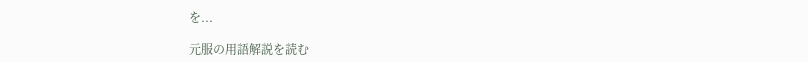を...

元服の用語解説を読む